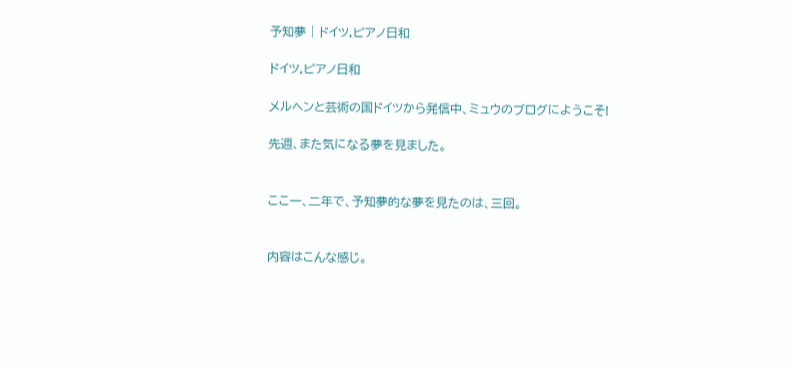予知夢 | ドイツ,ピアノ日和

ドイツ,ピアノ日和

メルヘンと芸術の国ドイツから発信中、ミュウのブログにようこそ!

先週、また気になる夢を見ました。


ここ一、二年で、予知夢的な夢を見たのは、三回。


内容はこんな感じ。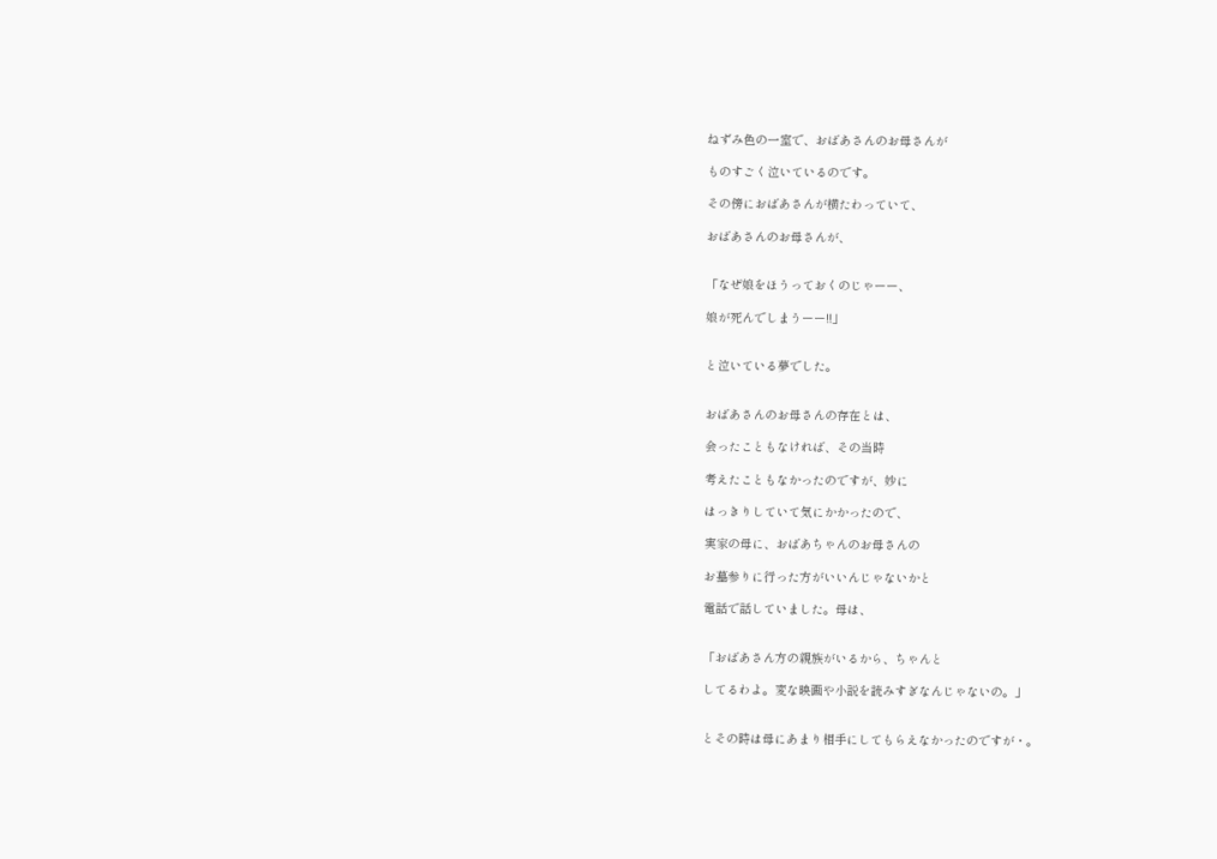ねずみ色の一室で、おばあさんのお母さんが

ものすごく泣いているのです。

その傍におばあさんが横たわっていて、

おばあさんのお母さんが、


「なぜ娘をほうっておくのじゃーー、

娘が死んでしまうーー!!」


と泣いている夢でした。


おばあさんのお母さんの存在とは、

会ったこともなければ、その当時

考えたこともなかったのですが、妙に

はっきりしていて気にかかったので、

実家の母に、おばあちゃんのお母さんの

お墓参りに行った方がいいんじゃないかと

電話で話していました。母は、


「おばあさん方の親族がいるから、ちゃんと

してるわよ。変な映画や小説を読みすぎなんじゃないの。」


とその時は母にあまり相手にしてもらえなかったのですが・。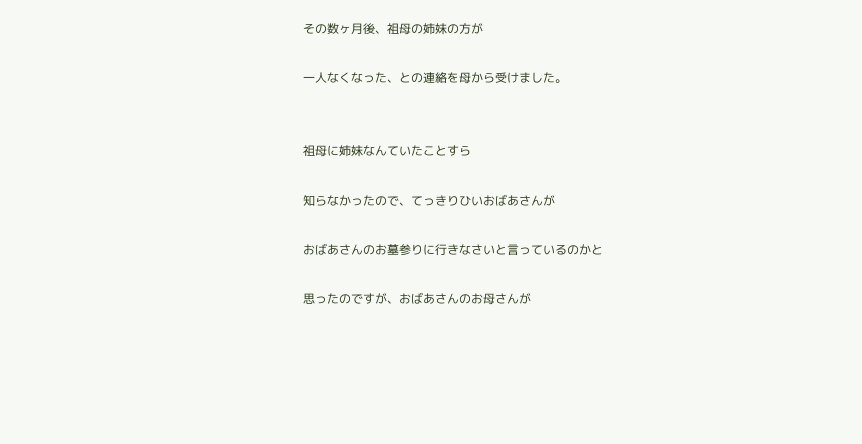その数ヶ月後、祖母の姉妹の方が

一人なくなった、との連絡を母から受けました。


祖母に姉妹なんていたことすら

知らなかったので、てっきりひいおばあさんが

おばあさんのお墓参りに行きなさいと言っているのかと

思ったのですが、おばあさんのお母さんが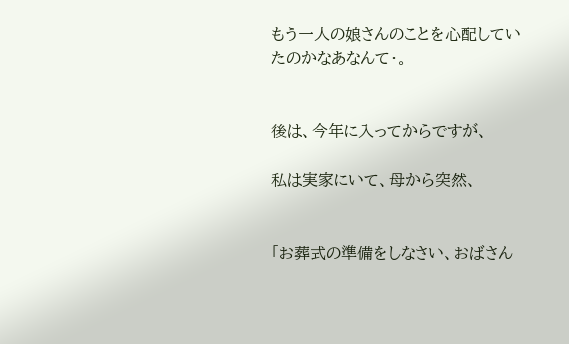もう一人の娘さんのことを心配していたのかなあなんて・。


後は、今年に入ってからですが、

私は実家にいて、母から突然、


「お葬式の準備をしなさい、おばさん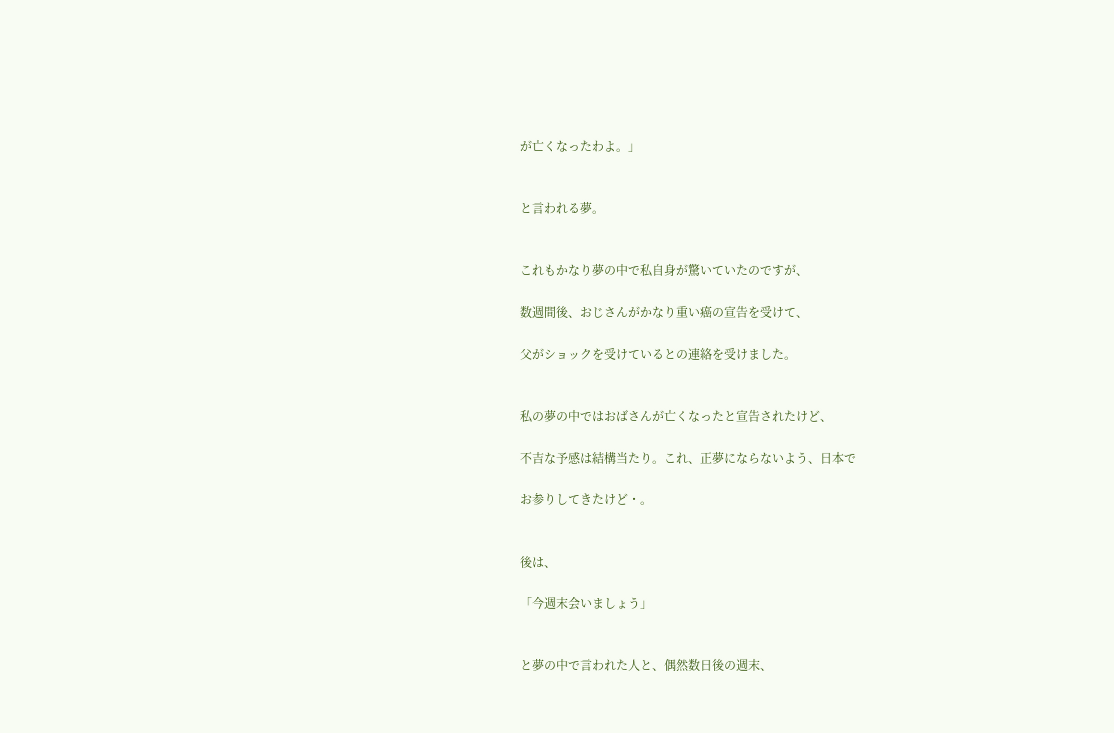が亡くなったわよ。」


と言われる夢。


これもかなり夢の中で私自身が驚いていたのですが、

数週間後、おじさんがかなり重い癌の宣告を受けて、

父がショックを受けているとの連絡を受けました。


私の夢の中ではおばさんが亡くなったと宣告されたけど、

不吉な予感は結構当たり。これ、正夢にならないよう、日本で

お参りしてきたけど・。


後は、

「今週末会いましょう」


と夢の中で言われた人と、偶然数日後の週末、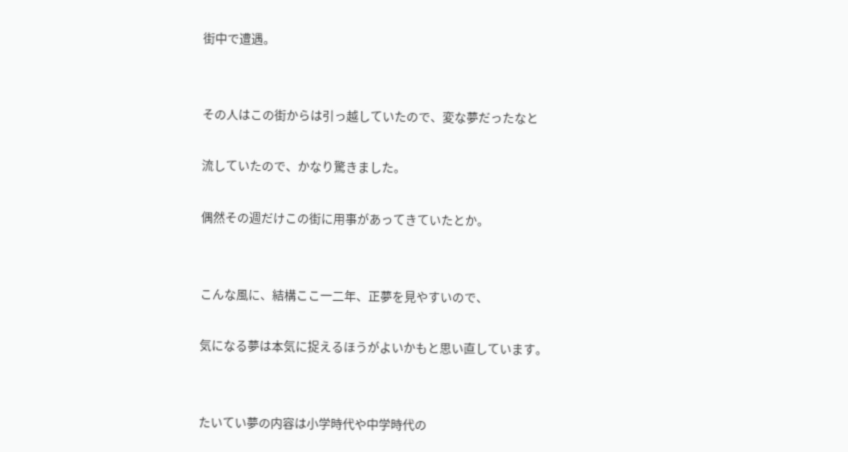街中で遭遇。


その人はこの街からは引っ越していたので、変な夢だったなと

流していたので、かなり驚きました。

偶然その週だけこの街に用事があってきていたとか。


こんな風に、結構ここ一二年、正夢を見やすいので、

気になる夢は本気に捉えるほうがよいかもと思い直しています。


たいてい夢の内容は小学時代や中学時代の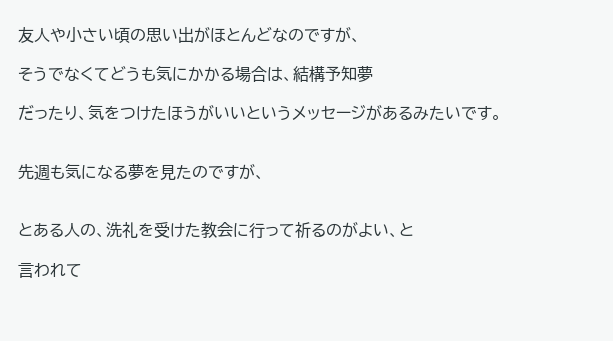友人や小さい頃の思い出がほとんどなのですが、

そうでなくてどうも気にかかる場合は、結構予知夢

だったり、気をつけたほうがいいというメッセージがあるみたいです。


先週も気になる夢を見たのですが、


とある人の、洗礼を受けた教会に行って祈るのがよい、と

言われて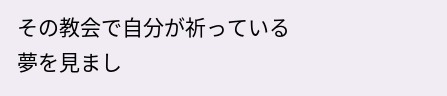その教会で自分が祈っている夢を見まし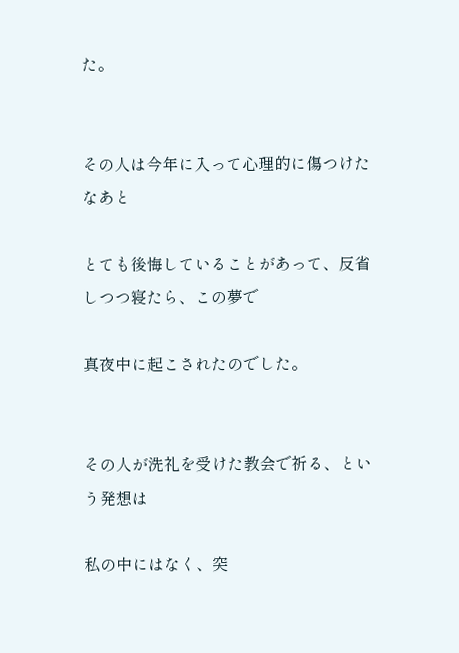た。


その人は今年に入って心理的に傷つけたなあと

とても後悔していることがあって、反省しつつ寝たら、この夢で

真夜中に起こされたのでした。


その人が洗礼を受けた教会で祈る、という発想は

私の中にはなく、突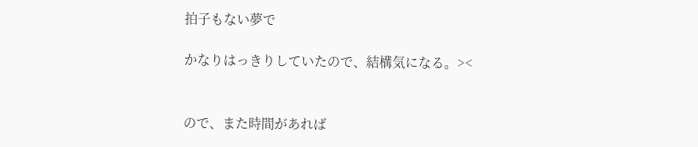拍子もない夢で

かなりはっきりしていたので、結構気になる。><


ので、また時間があれば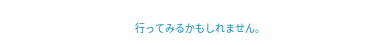行ってみるかもしれません。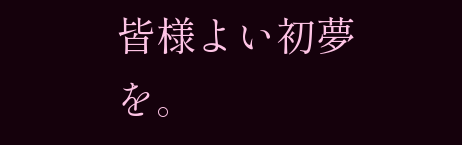皆様よい初夢を。